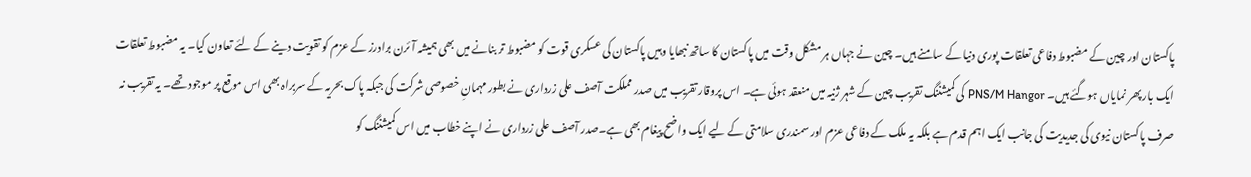پاکستان اور چین کے مضبوط دفاعی تعلقات پوری دنیا کے سامنے ہیں۔ چین نے جہاں ہر مشکل وقت میں پاکستان کا ساتھ نبھایا وہیں پاکستان کی عسکری قوت کو مضبوط تر بنانے میں بھی ہمیشہ آئرن برادرز کے عزم کو تقویت دینے کے لئے تعاون کیا۔ یہ مضبوط تعلقات ایک بار پھر نمایاں ہوگئے ہیں۔ PNS/M Hangor کی کمیشننگ تقریب چین کے شہر ژنیہ میں منعقد ہوئی ہے۔ اس پروقار تقریب میں صدر مملکت آصف علی زرداری نے بطور مہمانِ خصوصی شرکت کی جبکہ پاک بحریہ کے سربراہ بھی اس موقع پر موجود تھے۔ یہ تقریب نہ صرف پاکستان نیوی کی جدیدیت کی جانب ایک اہم قدم ہے بلکہ یہ ملک کے دفاعی عزم اور سمندری سلامتی کے لیے ایک واضح پیغام بھی ہے۔صدر آصف علی زرداری نے اپنے خطاب میں اس کمیشننگ کو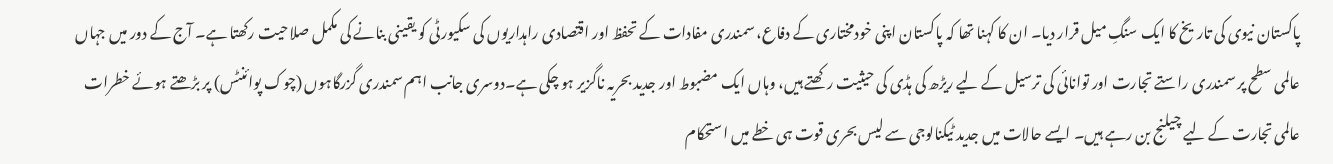پاکستان نیوی کی تاریخ کا ایک سنگِ میل قرار دیا۔ ان کا کہنا تھا کہ پاکستان اپنی خودمختاری کے دفاع، سمندری مفادات کے تحفظ اور اقتصادی راہداریوں کی سکیورٹی کو یقینی بنانے کی مکمل صلاحیت رکھتا ہے۔ آج کے دور میں جہاں عالمی سطح پر سمندری راستے تجارت اور توانائی کی ترسیل کے لیے ریڑھ کی ہڈی کی حیثیت رکھتے ہیں، وہاں ایک مضبوط اور جدید بحریہ ناگزیر ہو چکی ہے۔دوسری جانب اہم سمندری گزرگاہوں (چوک پوائنٹس) پر بڑھتے ہوئے خطرات عالمی تجارت کے لیے چیلنج بن رہے ہیں۔ ایسے حالات میں جدید ٹیکنالوجی سے لیس بحری قوت ہی خطے میں استحکام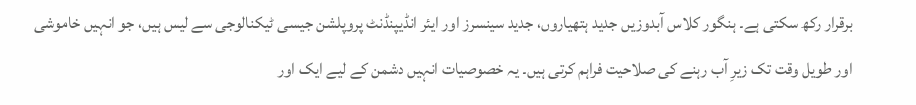برقرار رکھ سکتی ہے۔ ہنگور کلاس آبدوزیں جدید ہتھیاروں، جدید سینسرز اور ایئر انڈیپنڈنٹ پروپلشن جیسی ٹیکنالوجی سے لیس ہیں، جو انہیں خاموشی اور طویل وقت تک زیرِ آب رہنے کی صلاحیت فراہم کرتی ہیں۔ یہ خصوصیات انہیں دشمن کے لیے ایک اور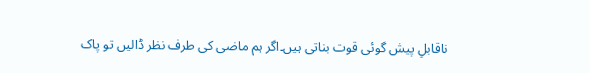ناقابلِ پیش گوئی قوت بناتی ہیں۔اگر ہم ماضی کی طرف نظر ڈالیں تو پاک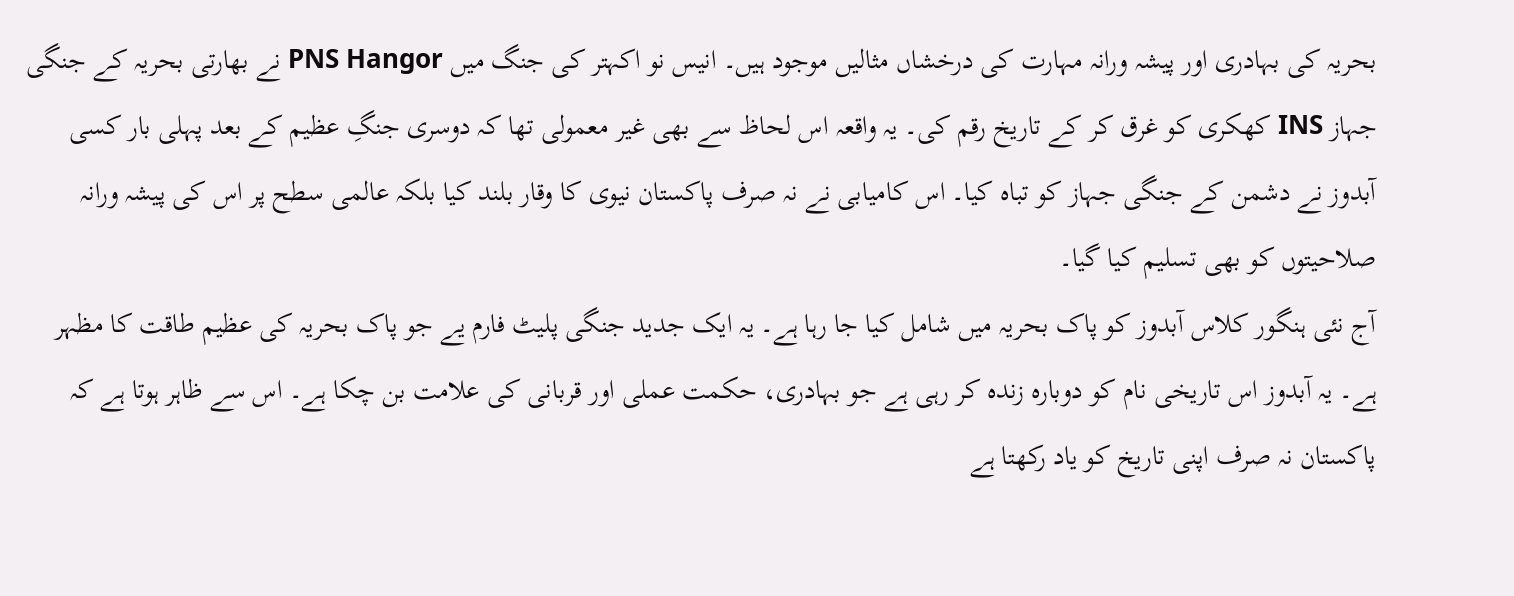بحریہ کی بہادری اور پیشہ ورانہ مہارت کی درخشاں مثالیں موجود ہیں۔ انیس نو اکہتر کی جنگ میں PNS Hangor نے بھارتی بحریہ کے جنگی جہاز INS کھکری کو غرق کر کے تاریخ رقم کی۔ یہ واقعہ اس لحاظ سے بھی غیر معمولی تھا کہ دوسری جنگِ عظیم کے بعد پہلی بار کسی آبدوز نے دشمن کے جنگی جہاز کو تباہ کیا۔ اس کامیابی نے نہ صرف پاکستان نیوی کا وقار بلند کیا بلکہ عالمی سطح پر اس کی پیشہ ورانہ صلاحیتوں کو بھی تسلیم کیا گیا۔
آج نئی ہنگور کلاس آبدوز کو پاک بحریہ میں شامل کیا جا رہا ہے۔ یہ ایک جدید جنگی پلیٹ فارم یے جو پاک بحریہ کی عظیم طاقت کا مظہر ہے۔ یہ آبدوز اس تاریخی نام کو دوبارہ زندہ کر رہی ہے جو بہادری، حکمت عملی اور قربانی کی علامت بن چکا ہے۔ اس سے ظاہر ہوتا ہے کہ پاکستان نہ صرف اپنی تاریخ کو یاد رکھتا ہے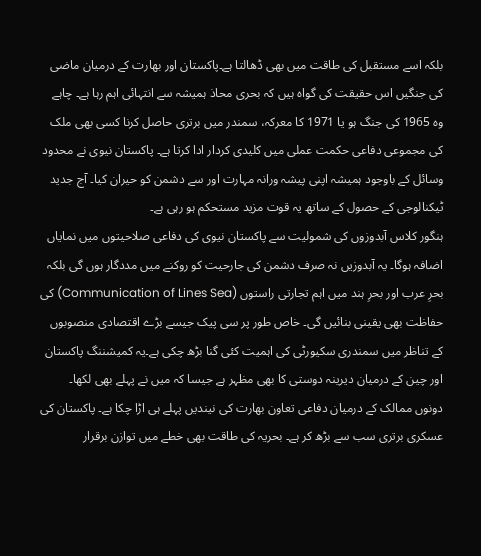بلکہ اسے مستقبل کی طاقت میں بھی ڈھالتا ہے۔پاکستان اور بھارت کے درمیان ماضی کی جنگیں اس حقیقت کی گواہ ہیں کہ بحری محاذ ہمیشہ سے انتہائی اہم رہا ہے۔ چاہے وہ 1965 کی جنگ ہو یا 1971 کا معرکہ، سمندر میں برتری حاصل کرنا کسی بھی ملک کی مجموعی دفاعی حکمت عملی میں کلیدی کردار ادا کرتا ہے۔ پاکستان نیوی نے محدود وسائل کے باوجود ہمیشہ اپنی پیشہ ورانہ مہارت اور سے دشمن کو حیران کیا۔ آج جدید ٹیکنالوجی کے حصول کے ساتھ یہ قوت مزید مستحکم ہو رہی ہے۔
ہنگور کلاس آبدوزوں کی شمولیت سے پاکستان نیوی کی دفاعی صلاحیتوں میں نمایاں اضافہ ہوگا۔ یہ آبدوزیں نہ صرف دشمن کی جارحیت کو روکنے میں مددگار ہوں گی بلکہ بحرِ عرب اور بحرِ ہند میں اہم تجارتی راستوں (Communication of Lines Sea) کی حفاظت بھی یقینی بنائیں گی۔ خاص طور پر سی پیک جیسے بڑے اقتصادی منصوبوں کے تناظر میں سمندری سکیورٹی کی اہمیت کئی گنا بڑھ چکی ہے۔یہ کمیشننگ پاکستان اور چین کے درمیان دیرینہ دوستی کا بھی مظہر ہے جیسا کہ میں نے پہلے بھی لکھا۔ دونوں ممالک کے درمیان دفاعی تعاون بھارت کی نیندیں پہلے ہی اڑا چکا ہے۔ پاکستان کی عسکری برتری سب سے بڑھ کر ہے۔ بحریہ کی طاقت بھی خطے میں توازن برقرار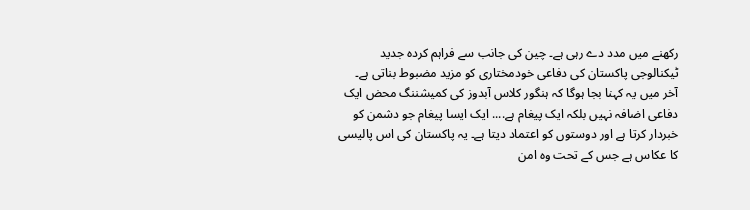رکھنے میں مدد دے رہی ہے۔ چین کی جانب سے فراہم کردہ جدید ٹیکنالوجی پاکستان کی دفاعی خودمختاری کو مزید مضبوط بناتی ہے۔
آخر میں یہ کہنا بجا ہوگا کہ ہنگور کلاس آبدوز کی کمیشننگ محض ایک دفاعی اضافہ نہیں بلکہ ایک پیغام ہے.... ایک ایسا پیغام جو دشمن کو خبردار کرتا ہے اور دوستوں کو اعتماد دیتا ہے۔ یہ پاکستان کی اس پالیسی کا عکاس ہے جس کے تحت وہ امن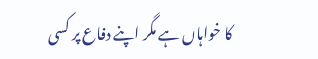کا خواہاں ہے مگر اپنے دفاع پر کسی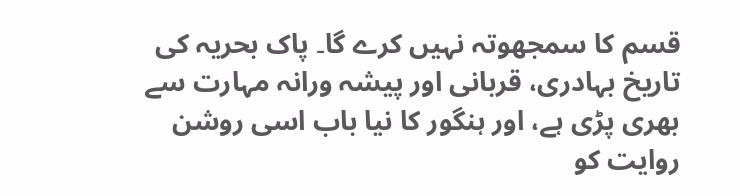قسم کا سمجھوتہ نہیں کرے گا۔ پاک بحریہ کی تاریخ بہادری، قربانی اور پیشہ ورانہ مہارت سے بھری پڑی ہے، اور ہنگور کا نیا باب اسی روشن روایت کو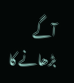آگے بڑھانے کا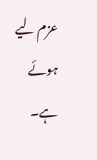عزم لیے ہوئے ہے۔